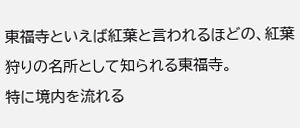東福寺といえば紅葉と言われるほどの、紅葉狩りの名所として知られる東福寺。
特に境内を流れる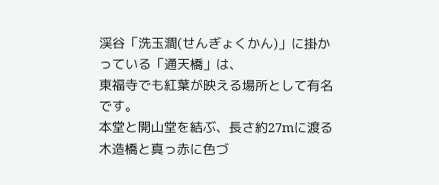渓谷「洗玉澗(せんぎょくかん)」に掛かっている「通天橋」は、
東福寺でも紅葉が映える場所として有名です。
本堂と開山堂を結ぶ、長さ約27mに渡る木造橋と真っ赤に色づ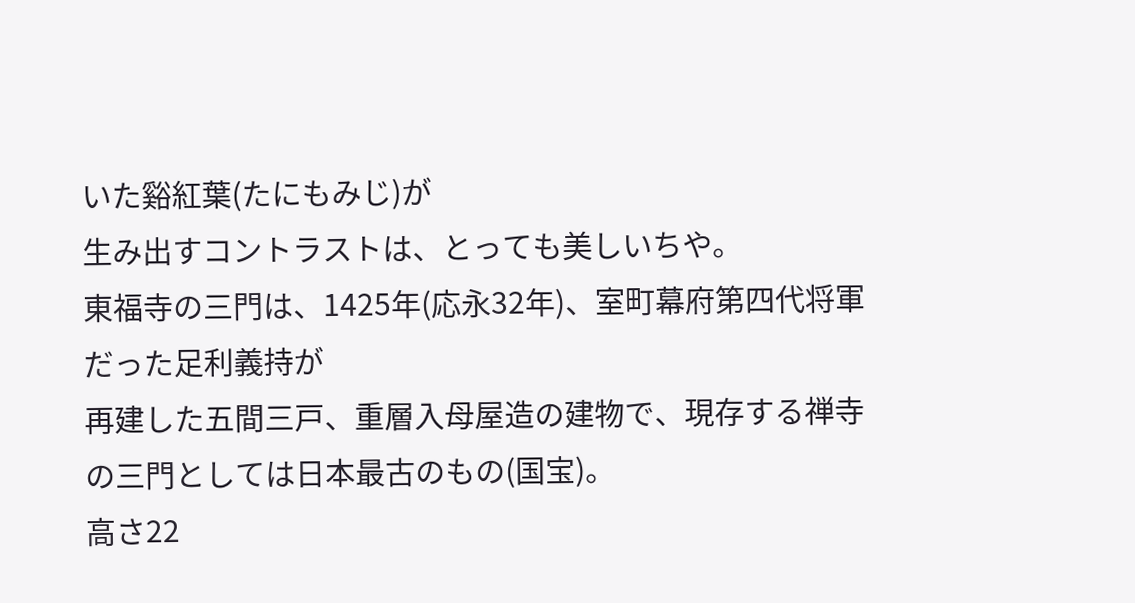いた谿紅葉(たにもみじ)が
生み出すコントラストは、とっても美しいちや。
東福寺の三門は、1425年(応永32年)、室町幕府第四代将軍だった足利義持が
再建した五間三戸、重層入母屋造の建物で、現存する禅寺の三門としては日本最古のもの(国宝)。
高さ22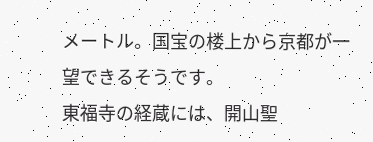メートル。国宝の楼上から京都が一望できるそうです。
東福寺の経蔵には、開山聖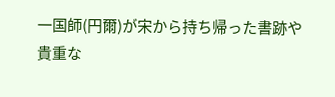一国師(円爾)が宋から持ち帰った書跡や
貴重な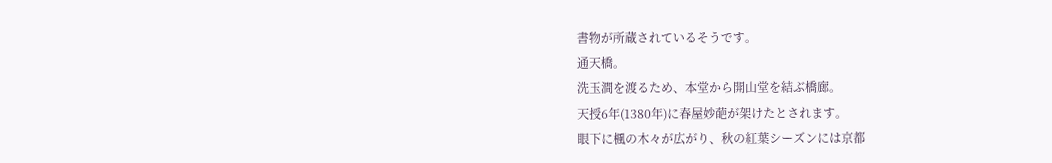書物が所蔵されているそうです。
通天橋。
洗玉澗を渡るため、本堂から開山堂を結ぶ橋廊。
天授6年(1380年)に春屋妙葩が架けたとされます。
眼下に楓の木々が広がり、秋の紅葉シーズンには京都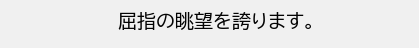屈指の眺望を誇ります。